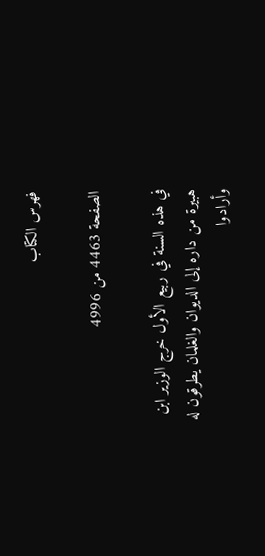فهرس الكتاب

الصفحة 4463 من 4996

في هذه السنة في ربيع الأول خرج الوزير ابن هبيرة من داره إلى الديوان والغلمان يطرقون له وأرادوا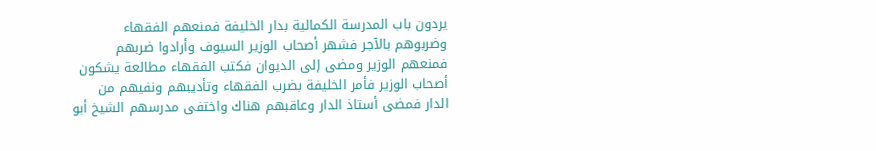يردون باب المدرسة الكمالية بدار الخليفة فمنعهم الفقهاء وضربوهم بالآجر فشهر أصحاب الوزير السيوف وأرادوا ضربهم فمنعهم الوزير ومضى إلى الديوان فكتب الفقهاء مطالعة يشكون أصحاب الوزير فأمر الخليفة بضرب الفقهاء وتأديبهم ونفيهم من الدار فمضى أستاذ الدار وعاقبهم هناك واختفى مدرسهم الشيخ أبو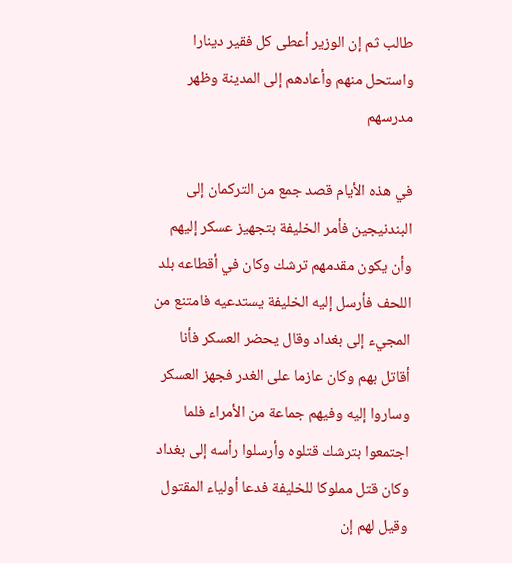طالب ثم إن الوزير أعطى كل فقير دينارا واستحل منهم وأعادهم إلى المدينة وظهر مدرسهم

في هذه الأيام قصد جمع من التركمان إلى البندنيجين فأمر الخليفة بتجهيز عسكر إليهم وأن يكون مقدمهم ترشك وكان في أقطاعه بلد اللحف فأرسل إليه الخليفة يستدعيه فامتنع من المجيء إلى بغداد وقال يحضر العسكر فأنا أقاتل بهم وكان عازما على الغدر فجهز العسكر وساروا إليه وفيهم جماعة من الأمراء فلما اجتمعوا بترشك قتلوه وأرسلوا رأسه إلى بغداد وكان قتل مملوكا للخليفة فدعا أولياء المقتول وقيل لهم إن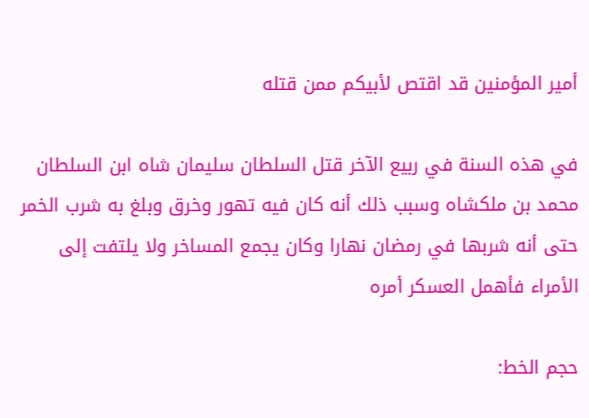أمير المؤمنين قد اقتص لأبيكم ممن قتله

في هذه السنة في ربيع الآخر قتل السلطان سليمان شاه ابن السلطان محمد بن ملكشاه وسبب ذلك أنه كان فيه تهور وخرق وبلغ به شرب الخمر حتى أنه شربها في رمضان نهارا وكان يجمع المساخر ولا يلتفت إلى الأمراء فأهمل العسكر أمره

حجم الخط: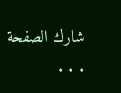شارك الصفحة
. . .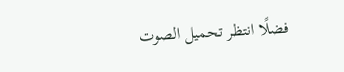فضلًا انتظر تحميل الصوت